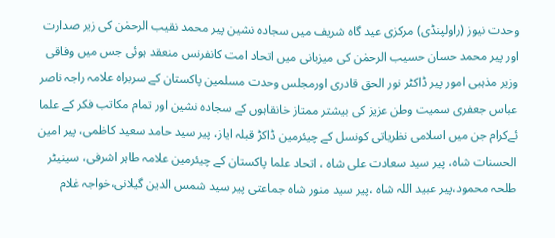وحدت نیوز (راولپنڈی) مرکزی عید گاہ شریف میں سجادہ نشین پیر محمد نقیب الرحمٰن کی زیر صدارت اور پیر محمد حسان حسیب الرحمٰن کی میزبانی میں اتحاد امت کانفرنس منعقد ہوئی جس میں وفاقی وزیر مذہبی امور پیر ڈاکٹر نور الحق قادری اورمجلس وحدت مسلمین پاکستان کے سربراہ علامہ راجہ ناصر عباس جعفری سمیت وطن عزیز کی بیشتر ممتاز خانقاہوں کے سجادہ نشین اور تمام مکاتب فکر کے علما ئےکرام جن میں اسلامی نظریاتی کونسل کے چیئرمین ڈاکڑ قبلہ ایاز، پیر سید حامد سعید کاظمی، پیر امین الحسنات شاہ، پیر سید سعادت علی شاہ ، اتحاد علما پاکستان کے چیئرمین علامہ طاہر اشرفی، سینیٹر طلحہ محمود،پیر عبید اللہ شاہ ،پیر سید منور شاہ جماعتی پیر سید شمس الدین گیلانی،خواجہ غلام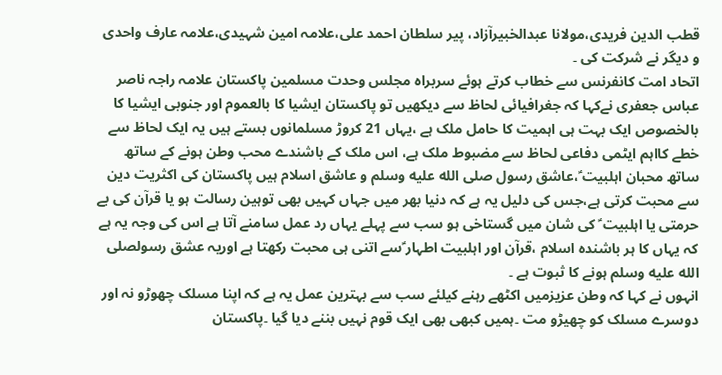قطب الدین فریدی،مولانا عبدالخبیرآزاد، پیر سلطان احمد علی،علامہ امین شہیدی،علامہ عارف واحدی و دیگر نے شرکت کی ۔
اتحاد امت کانفرنس سے خطاب کرتے ہوئے سربراہ مجلس وحدت مسلمین پاکستان علامہ راجہ ناصر عباس جعفری نےکہا کہ جغرافیائی لحاظ سے دیکھیں تو پاکستان ایشیا کا بالعموم اور جنوبی ایشیا کا بالخصوص ایک بہت ہی اہمیت کا حامل ملک ہے ،یہاں 21 کروڑ مسلمانوں بستے ہیں یہ ایک لحاظ سے خطے کااہم ایٹمی دفاعی لحاظ سے مضبوط ملک ہے، اس ملک کے باشندے محب وطن ہونے کے ساتھ ساتھ محبان اہلبیت ؑ،عاشق رسول صلى الله عليه وسلم و عاشق اسلام ہیں پاکستان کی اکثریت دین سے محبت کرتی ہے،جس کی دلیل یہ ہے کہ دنیا بھر میں جہاں کہیں بھی توہین رسالت ہو یا قرآن کی بے حرمتی یا اہلبیت ؑ کی شان میں گستاخی ہو سب سے پہلے یہاں رد عمل سامنے آتا ہے اس کی وجہ یہ ہے کہ یہاں کا ہر باشندہ اسلام ،قرآن اور اہلبیت اطہار ؑسے اتنی ہی محبت رکھتا ہے اوریہ عشق رسولصلى الله عليه وسلم ہونے کا ثبوت ہے ۔
انہوں نے کہا کہ وطن عزیزمیں اکٹھے رہنے کیلئے سب سے بہترین عمل یہ ہے کہ اپنا مسلک چھوڑو نہ اور دوسرے مسلک کو چھیڑو مت ۔ہمیں کبھی بھی ایک قوم نہیں بننے دیا گیا ۔پاکستان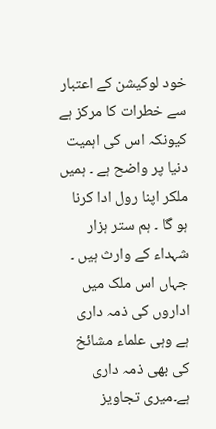خود لوکیشن کے اعتبار سے خطرات کا مرکز ہے کیونکہ اس کی اہمیت دنیا پر واضح ہے ۔ ہمیں ملکر اپنا رول ادا کرنا ہو گا ۔ ہم ستر ہزار شہداء کے وارث ہیں ۔ جہاں اس ملک میں اداروں کی ذمہ داری ہے وہی علماء مشائخ کی بھی ذمہ داری ہے۔میری تجاویز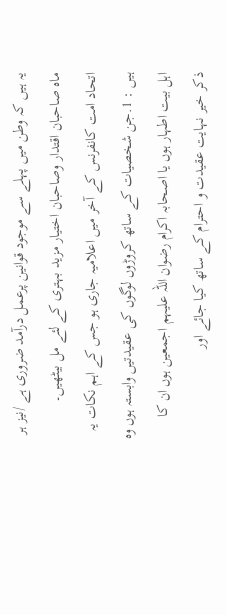یہ ہیں کہ وطن میں پہلے سے موجود قوانین پرعمل درآمد ضروری ہے /نیز ہر ماہ صاحبان اقتدار وصاحبان اختیار مزید بہتری کے لئے مل بیٹھیں۔
اتحاد امت کانفرنس کے آخر میں اعلامیہ جاری ہو جس کے اہم نکات یہ ہیں : 1.جن شخصیات کے ساتھ کروڑوں لوگوں کی عقیدتیں وابستہ ہوں وہ اہل بیت اطہار ہوں یا اصحابہ اکرام رضوان اللہ علیہم اجمعین ہوں ان کا ذکر خیر نہایت عقیدت و احترام کے ساتھ کیا جائے اور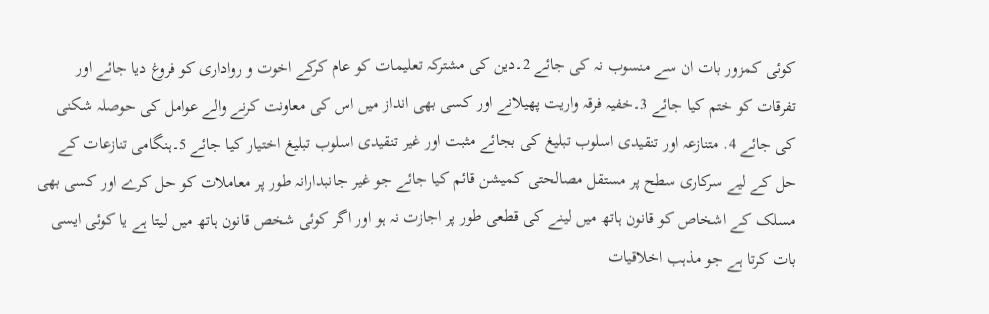کوئی کمزور بات ان سے منسوب نہ کی جائے 2۔دین کی مشترکہ تعلیمات کو عام کرکے اخوت و رواداری کو فروغ دیا جائے اور تفرقات کو ختم کیا جائے 3۔خفیہ فرقہ واریت پھیلانے اور کسی بھی انداز میں اس کی معاونت کرنے والے عوامل کی حوصلہ شکنی کی جائے 4. متنازعہ اور تنقیدی اسلوب تبلیغ کی بجائے مثبت اور غیر تنقیدی اسلوب تبلیغ اختیار کیا جائے 5۔ہنگامی تنازعات کے حل کے لیے سرکاری سطح پر مستقل مصالحتی کمیشن قائم کیا جائے جو غیر جانبدارانہ طور پر معاملات کو حل کرے اور کسی بھی مسلک کے اشخاص کو قانون ہاتھ میں لینے کی قطعی طور پر اجازت نہ ہو اور اگر کوئی شخص قانون ہاتھ میں لیتا ہے یا کوئی ایسی بات کرتا ہے جو مذہب اخلاقیات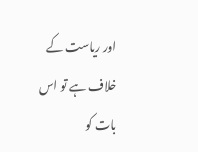اور ریاست کے خلاف ہے تو اس بات کو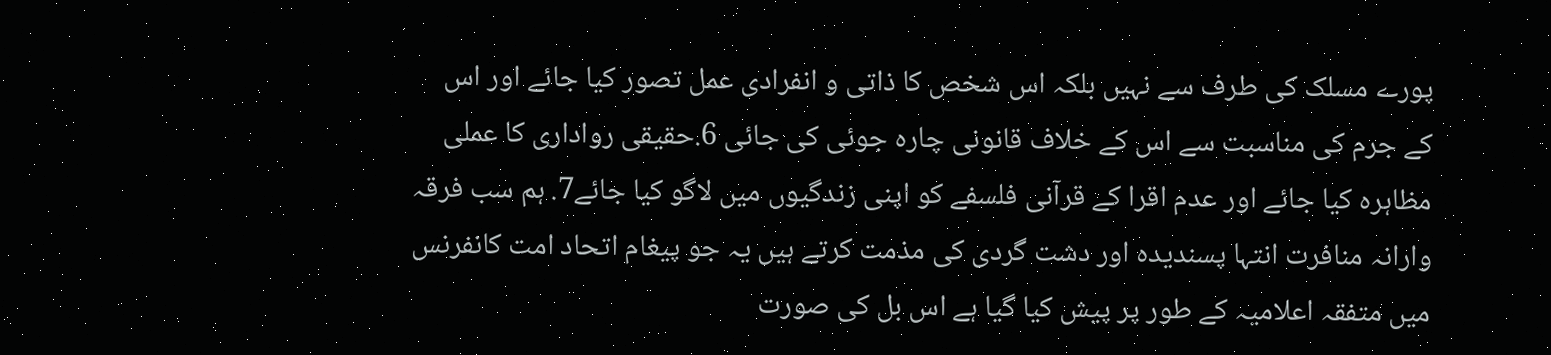پورے مسلک کی طرف سے نہیں بلکہ اس شخص کا ذاتی و انفرادی عمل تصور کیا جائے اور اس کے جرم کی مناسبت سے اس کے خلاف قانونی چارہ جوئی کی جائی 6.حقیقی رواداری کا عملی مظاہرہ کیا جائے اور عدم اقرا کے قرآنی فلسفے کو اپنی زندگیوں میں لاگو کیا جائے7. ہم سب فرقہ وارانہ منافرت انتہا پسندیدہ اور دشت گردی کی مذمت کرتے ہیں یہ جو پیغام اتحاد امت کانفرنس میں متفقہ اعلامیہ کے طور پر پیش کیا گیا ہے اس بل کی صورت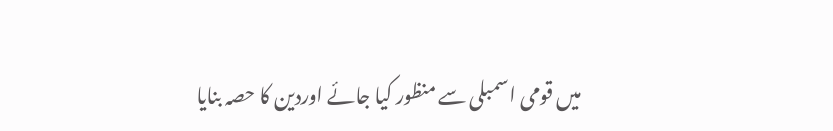میں قومی اسمبلی سے منظور کیا جائے اوردین کا حصہ بنایا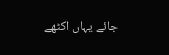جائے یہاں اکٹھے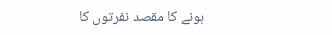ہونے کا مقصد نفرتوں کا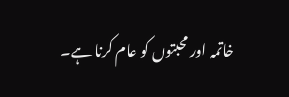خاتمہ اور محبتوں کو عام کرنا ہے۔